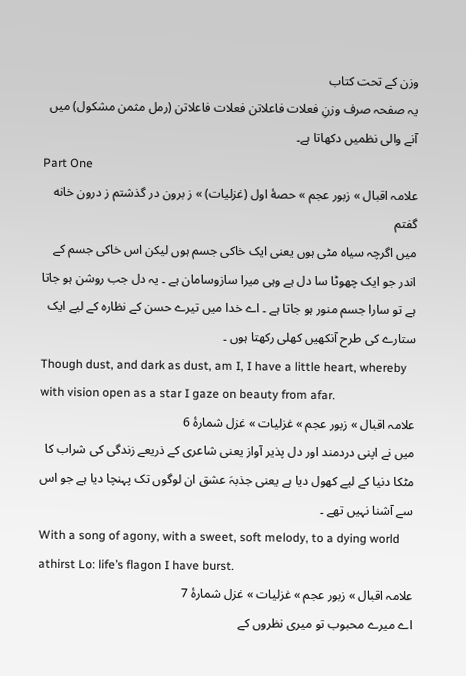وزن کے تحت کتاب
یہ صفحہ صرف وزنِ فعلات فاعلاتن فعلات فاعلاتن (رمل مثمن مشکول) میں آنے والی نظمیں دکھاتا ہے۔
Part One
علامہ اقبال » زبور عجم » حصهٔ اول (غزلیات) » ز برون در گذشتم ز درون خانه گفتم
میں اگرچہ سیاہ مٹی ہوں یعنی ایک خاکی جسم ہوں لیکن اس خاکی جسم کے اندر جو ایک چھوٹا سا دل ہے وہی میرا سازوسامان ہے ۔ یہ دل جب روشن ہو جاتا ہے تو سارا جسم منور ہو جاتا ہے ۔ اے خدا میں تیرے حسن کے نظارہ کے لیے ایک ستارے کی طرح آنکھیں کھلی رکھتا ہوں ۔
Though dust, and dark as dust, am I, I have a little heart, whereby with vision open as a star I gaze on beauty from afar.
علامہ اقبال » زبور عجم » غزلیات » غزل شمارهٔ 6
میں نے اپنی دردمند اور دل پذیر آواز یعنی شاعری کے ذریعے زندگی کی شراب کا مٹکا دنیا کے لیے کھول دیا ہے یعنی جذبہَ عشق ان لوگوں تک پہنچا دیا ہے جو اس سے آشنا نہیں تھے ۔
With a song of agony, with a sweet, soft melody, to a dying world athirst Lo: life’s flagon I have burst.
علامہ اقبال » زبور عجم » غزلیات » غزل شمارهٔ 7
اے میرے محبوب تو میری نظروں کے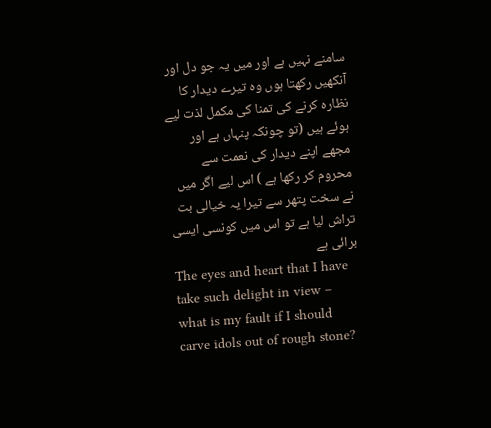سامنے نہیں ہے اور میں یہ جو دل اور آنکھیں رکھتا ہوں وہ تیرے دیدار کا نظارہ کرنے کی تمنا کی مکمل لذت لیے ہوئے ہیں (تو چونکہ پنہاں ہے اور مجھے اپنے دیدار کی نعمت سے محروم کر رکھا ہے ) اس لیے اگر میں نے سخت پتھر سے تیرا یہ خیالی بت تراش لیا ہے تو اس میں کونسی ایسی برائی ہے
The eyes and heart that I have take such delight in view – what is my fault if I should carve idols out of rough stone?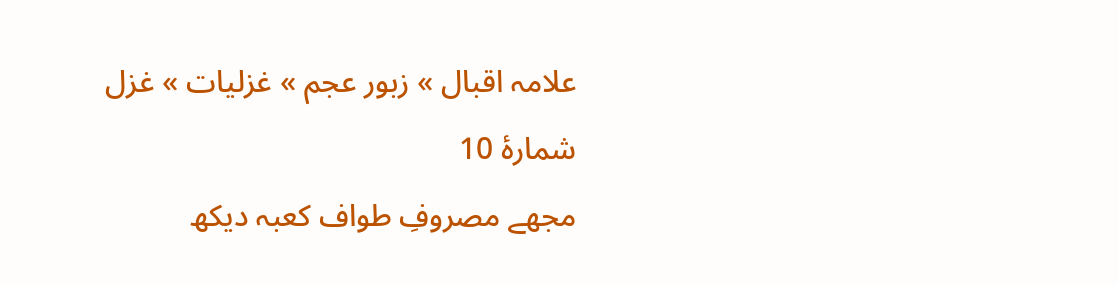علامہ اقبال » زبور عجم » غزلیات » غزل شمارهٔ 10
مجھے مصروفِ طواف کعبہ دیکھ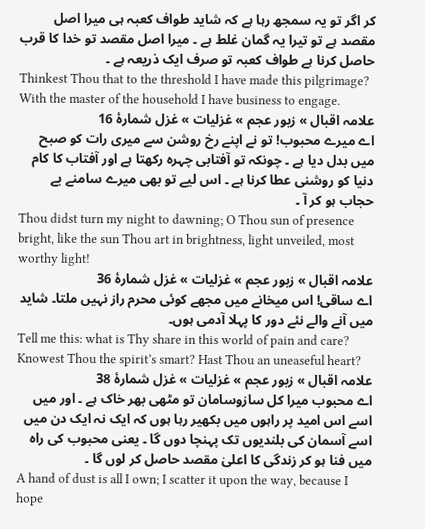کر اگر تو یہ سمجھ رہا ہے کہ شاید طواف کعبہ ہی میرا اصل مقصد ہے تو تیرا یہ گمان غلط ہے ۔ میرا اصل مقصد تو خدا کا قرب حاصل کرنا ہے طواف کعبہ تو صرف ایک ذریعہ ہے ۔
Thinkest Thou that to the threshold I have made this pilgrimage? With the master of the household I have business to engage.
علامہ اقبال » زبور عجم » غزلیات » غزل شمارهٔ 16
اے میرے محبوب! تو نے اپنے رخ روشن سے میری رات کو صبح میں بدل دیا ہے ۔ چونکہ تو آفتابی چہرہ رکھتا ہے اور آفتاب کا کام دنیا کو روشنی عطا کرنا ہے ۔ اس لیے تو بھی میرے سامنے بے حجاب ہو کر آ ۔
Thou didst turn my night to dawning; O Thou sun of presence bright, like the sun Thou art in brightness, light unveiled, most worthy light!
علامہ اقبال » زبور عجم » غزلیات » غزل شمارهٔ 36
اے ساقی! اس میخانے میں مجھے کوئی محرم راز نہیں ملتا۔ شاید میں آنے والے نئے دور کا پہلا آدمی ہوں۔
Tell me this: what is Thy share in this world of pain and care? Knowest Thou the spirit’s smart? Hast Thou an uneaseful heart?
علامہ اقبال » زبور عجم » غزلیات » غزل شمارهٔ 38
اے محبوب میرا کل سازوسامان تو مٹھی بھر خاک ہے ۔ اور میں اسے اس امید پر راہوں میں بکھیر رہا ہوں کہ ایک نہ ایک دن میں اسے آسمان کی بلندیوں تک پہنچا دوں گا ۔ یعنی محبوب کی راہ میں فنا ہو کر زندگی کا اعلیٰ مقصد حاصل کر لوں گا ۔
A hand of dust is all I own; I scatter it upon the way, because I hope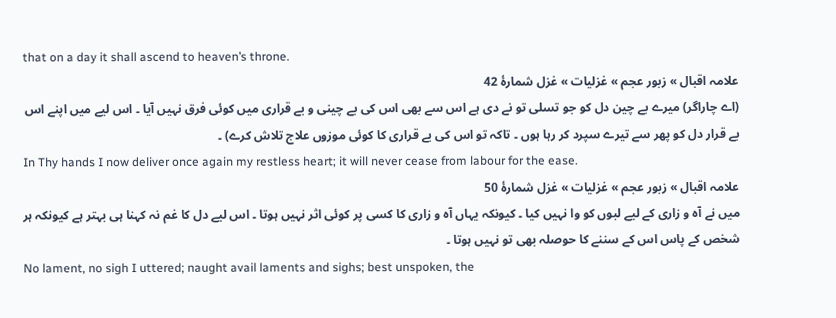that on a day it shall ascend to heaven’s throne.
علامہ اقبال » زبور عجم » غزلیات » غزل شمارهٔ 42
(اے چاراگر) میرے بے چین دل کو جو تسلی تو نے دی ہے اس سے بھی اس کی بے چینی و بے قراری میں کوئی فرق نہیں آیا ۔ اس لیے میں اپنے اس بے قرار دل کو پھر سے تیرے سپرد کر رہا ہوں ۔ تاکہ تو اس کی بے قراری کا کوئی موزوں علاج تلاش کرے) ۔
In Thy hands I now deliver once again my restless heart; it will never cease from labour for the ease.
علامہ اقبال » زبور عجم » غزلیات » غزل شمارهٔ 50
میں نے آہ و زاری کے لیے لبوں کو وا نہیں کیا ۔ کیونکہ یہاں آہ و زاری کا کسی پر کوئی اثر نہیں ہوتا ۔ اس لیے دل کا غم نہ کہنا ہی بہتر ہے کیونکہ ہر شخص کے پاس اس کے سننے کا حوصلہ بھی تو نہیں ہوتا ۔
No lament, no sigh I uttered; naught avail laments and sighs; best unspoken, the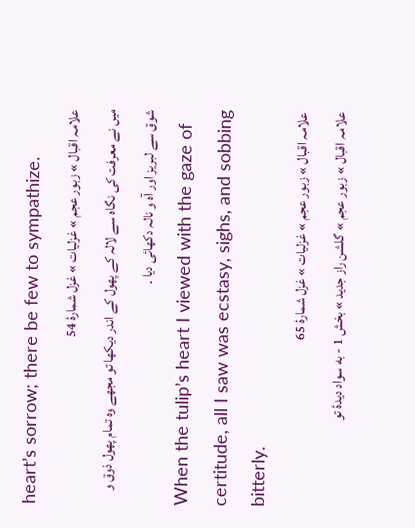heart’s sorrow; there be few to sympathize.
علامہ اقبال » زبور عجم » غزلیات » غزل شمارهٔ 54
میں نے معرفت کی نگاہ سے لالہ کے پھول کے اندر دیکھا تو مجھے وہ تمام پھول ذوق و شوق سے لبریز اور آہ و نالہ دکھائی دیا ۔
When the tulip’s heart I viewed with the gaze of certitude, all I saw was ecstasy, sighs, and sobbing bitterly.
علامہ اقبال » زبور عجم » غزلیات » غزل شمارهٔ 65
علامہ اقبال » زبور عجم » گلشن راز جدید » بخش 1 - به سواد دیدهٔ تو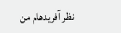نظر آفریدهام من